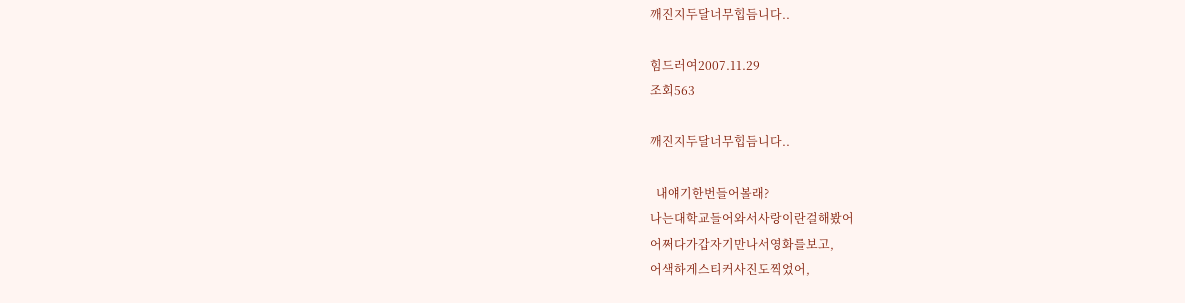깨진지두달너무힙듬니다..

힘드러여2007.11.29
조회563

깨진지두달너무힙듬니다..

  내얘기한번들어볼래?
나는대학교들어와서사랑이란걸해봤어
어쩌다가갑자기만나서영화를보고,
어색하게스티커사진도찍었어,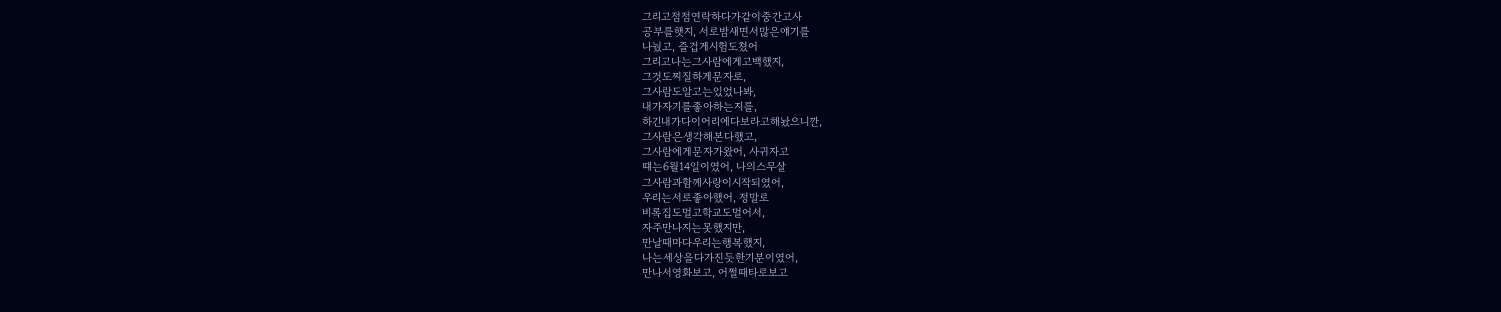그리고점점연락하다가같이중간고사
공부를햇지, 서로밤새면서많은얘기를
나눴고, 즐겁게시험도쳤어
그리고나는그사람에게고백했지,
그것도찌질하게문자로,
그사람도알고는있었나봐,
내가자기를좋아하는지를,
하긴내가다이어리에다보라고해놨으니깐,
그사람은생각해본다했고,
그사람에게문자가왔어, 사귀자고
떄는6월14일이였어, 나의스무살
그사람과함께사랑이시작되였어,
우리는서로좋아했어, 정말로
비록집도멀고학교도멀어서,
자주만나지는못했지만,
만날때마다우리는행복했지,
나는세상을다가진듯한기분이였어,
만나서영화보고, 어쩔때타로보고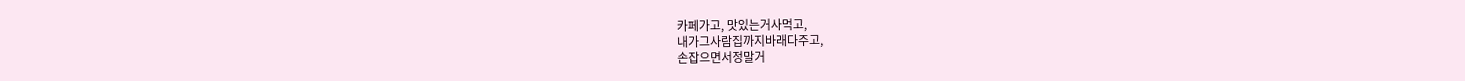카페가고, 맛있는거사먹고,
내가그사람집까지바래다주고,
손잡으면서정말거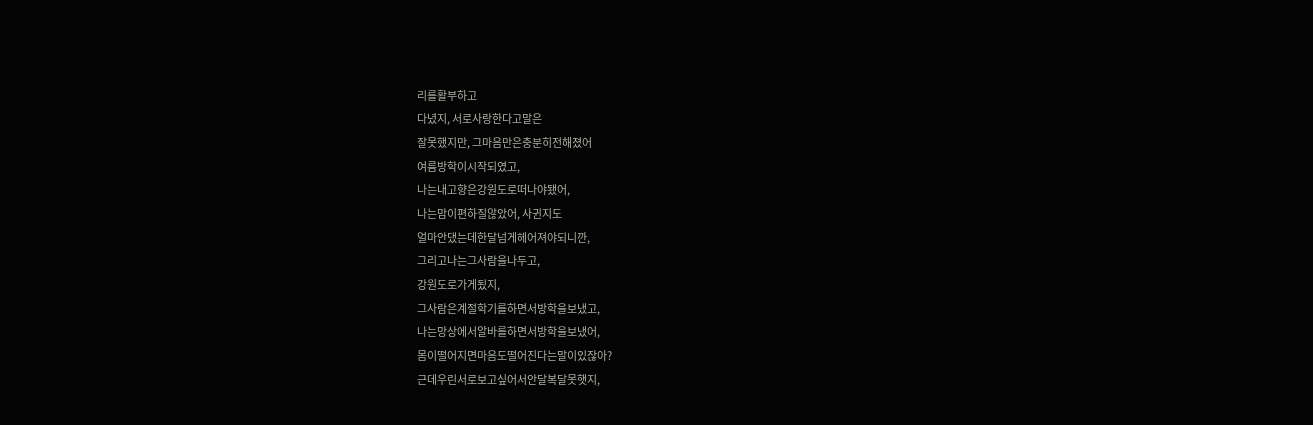리를활부하고
다녔지, 서로사랑한다고말은
잘못했지만, 그마음만은충분히전해졌어
여름방학이시작되였고,
나는내고향은강원도로떠나야됐어,
나는맘이편하질않았어, 사귄지도
얼마안댔는데한달넘게헤어져야되니깐,
그리고나는그사람을나두고,
강원도로가게됬지,
그사람은계절학기를하면서방학을보냈고,
나는망상에서알바를하면서방학을보냈어,
몸이떨어지면마음도떨어진다는말이있잖아?
근데우린서로보고싶어서안달복달못햇지,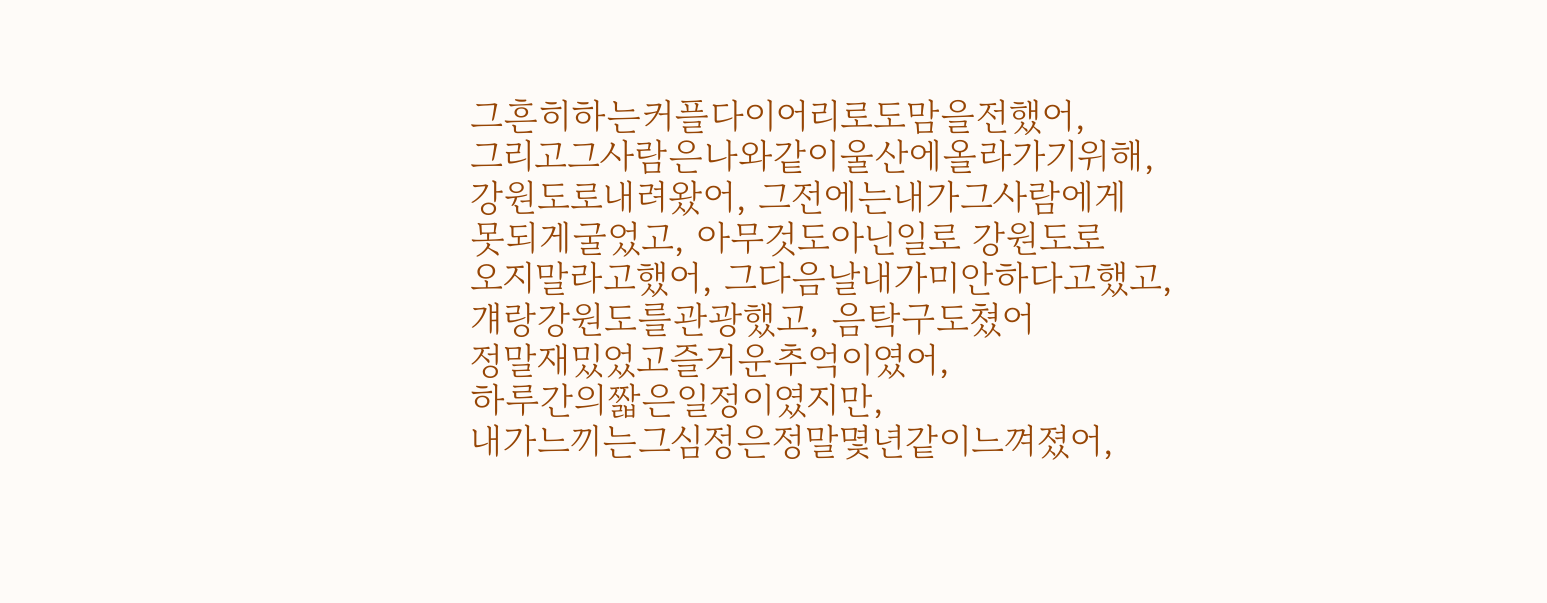그흔히하는커플다이어리로도맘을전했어,
그리고그사람은나와같이울산에올라가기위해,
강원도로내려왔어, 그전에는내가그사람에게
못되게굴었고, 아무것도아닌일로 강원도로
오지말라고했어, 그다음날내가미안하다고했고,
걔랑강원도를관광했고, 음탁구도쳤어
정말재밌었고즐거운추억이였어,
하루간의짧은일정이였지만,
내가느끼는그심정은정말몇년같이느껴졌어,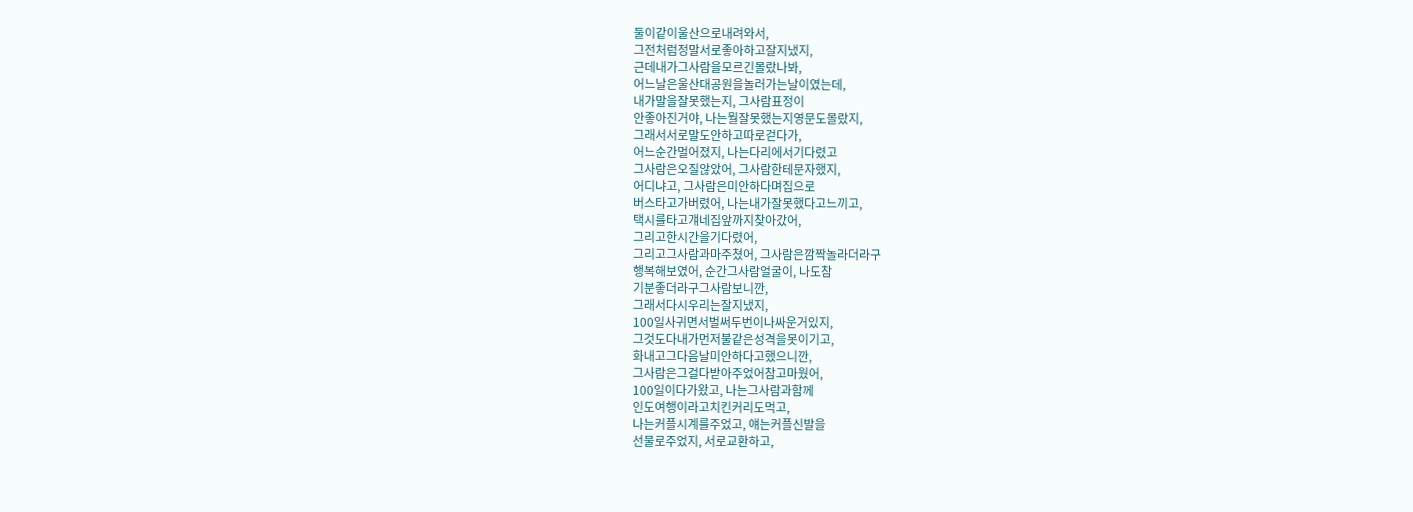둘이같이울산으로내려와서,
그전처럼정말서로좋아하고잘지냈지,
근데내가그사람을모르긴몰랐나봐,
어느날은울산대공원을놀러가는날이였는데,
내가말을잘못했는지, 그사람표정이
안좋아진거야, 나는뭘잘못했는지영문도몰랐지,
그래서서로말도안하고따로걷다가,
어느순간멀어졌지, 나는다리에서기다렸고
그사람은오질않았어, 그사람한테문자했지,
어디냐고, 그사람은미안하다며집으로
버스타고가버렸어, 나는내가잘못했다고느끼고,
택시를타고걔네집앞까지찾아갔어,
그리고한시간을기다렸어,
그리고그사람과마주쳤어, 그사람은깜짝놀라더라구
행복해보였어, 순간그사람얼굴이, 나도참
기분좋더라구그사람보니깐,
그래서다시우리는잘지냈지,
100일사귀면서벌써두번이나싸운거있지,
그것도다내가먼저불같은성격을못이기고,
화내고그다음날미안하다고했으니깐,
그사람은그걸다받아주었어참고마웠어,
100일이다가왔고, 나는그사람과함께
인도여행이라고치킨커리도먹고,
나는커플시계를주었고, 얘는커플신발을
선물로주었지, 서로교환하고,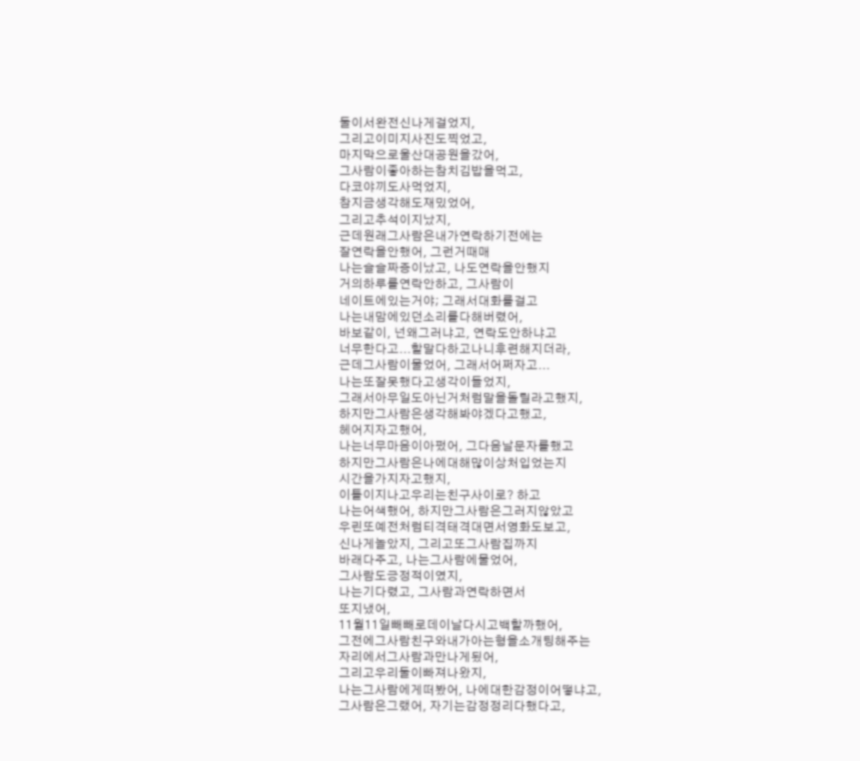둘이서완전신나게걸었지,
그리고이미지사진도찍었고,
마지막으로울산대공원을갔어,
그사람이좋아하는참치김밥을먹고,
다코야끼도사먹었지,
참지금생각해도재밌었어,
그리고추석이지났지,
근데원래그사람은내가연락하기전에는
잘연락을안했어, 그런거때매
나는슬슬짜증이났고, 나도연락을안했지
거의하루를연락안하고, 그사람이
네이트에있는거야; 그래서대화를걸고
나는내맘에있던소리를다해버렸어,
바보같이, 넌왜그러냐고, 연락도안하냐고
너무한다고...할말다하고나니후련해지더라,
근데그사람이물었어, 그래서어쩌자고...
나는또잘못했다고생각이들었지,
그래서아무일도아닌거처럼말을돌릴라고했지,
하지만그사람은생각해봐야겠다고했고,
헤어지자고했어,
나는너무마음이아펐어, 그다음날문자를했고
하지만그사람은나에대해많이상처입었는지
시간을가지자고했지,
이틀이지나고우리는친구사이로? 하고
나는어색했어, 하지만그사람은그러지않았고
우린또예전처럼티격태격대면서영화도보고,
신나게놀았지, 그리고또그사람집까지
바래다주고, 나는그사람에물었어,
그사람도긍정적이였지,
나는기다렸고, 그사람과연락하면서
또지냈어,
11월11일빼빼로데이날다시고백할까했어,
그전에그사람친구와내가아는형을소개팅해주는
자리에서그사람과만나게됬어,
그리고우리둘이빠져나왔지,
나는그사람에게떠봤어, 나에대한감정이어떻냐고,
그사람은그랬어, 자기는감정정리다했다고,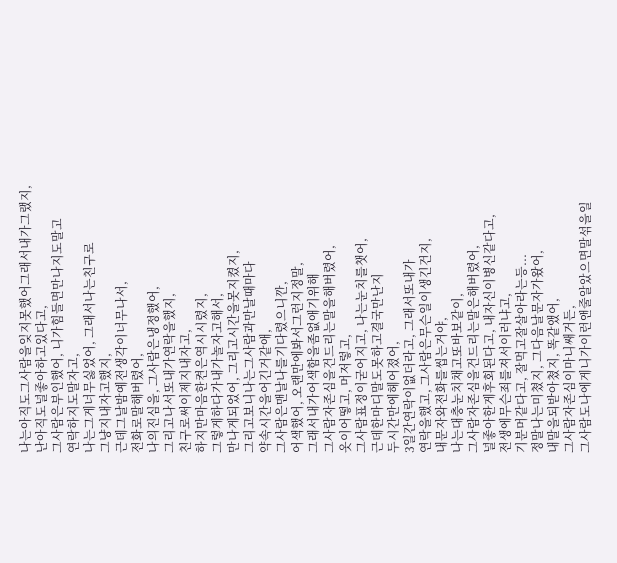나는아직도그사람을잊지못했어그래서내가그랬지,
난아직도널좋아하고있다고,
그사람은부인했어, 니가힘들면만나지도말고
연락하지도말자고,
나는그게너무싫었어, 그래서나는친구로
그냥지내자고했지,
근데그날밤예전생각이너무나서,
전화로말해버렸어,
나의진심을, 그사람은냉정했어,
그리고나서또내가연락을했지,
친구로써이제지내자고,
하지만마음한켠은역시시렸지,
그렇게하다가내가놀자고해서,
만나게되었어, 그리고시간을못지켰지,
그리고보니나는그사람과만날때마다
약속시간을어긴거같애,
그사람은맨날나를기다렸으니깐,
어색했어, 오랜만에봐서그런지정말,
그래서내가어색함을좀없애기위해
그사람자존심을건드리는말을해버렸어,
옷이어떻고, 머저렇고,
그사람표정이굳어지고, 나는눈치를챗어,
근데한마디말도못하고결국만난지
두시간만에헤어졌어,
3일간연락이없더라고, 그래서또내가
연락을했고, 그사람은무슨일이생긴건지,
내문자와전화를씹는거야,
나는대충눈치채고또바보같이,
그사람자존심을건드리는말은해버렸어,
널좋아한게후회된다고, 내자신이병신같다고,
전생에무슨죄를져서이러냐고,
기분머같다고, 잘먹고잘살아라는등...
정말나는미쳤지, 그다음날문자가왔어,
내말을되받아쳤지, 똑같앴어,
그사람자존심이마니쌔거든,
그사람도나에게니가이런앤줄알았으면말섞을일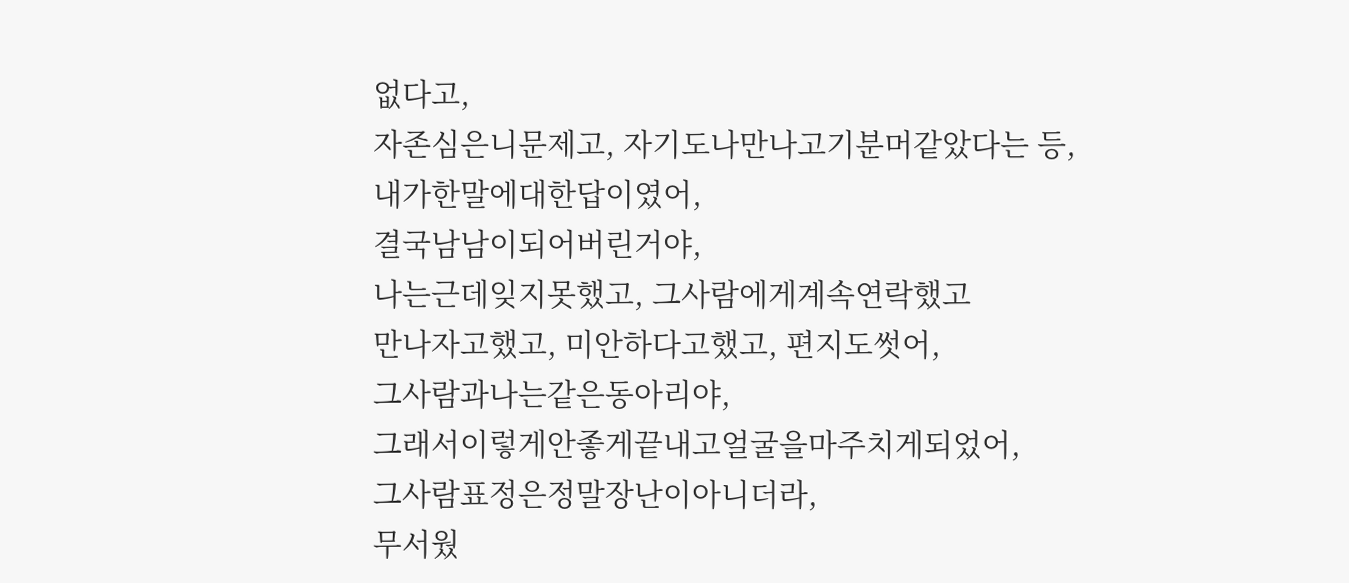없다고,
자존심은니문제고, 자기도나만나고기분머같았다는 등,
내가한말에대한답이였어,
결국남남이되어버린거야,
나는근데잊지못했고, 그사람에게계속연락했고
만나자고했고, 미안하다고했고, 편지도썻어,
그사람과나는같은동아리야,
그래서이렇게안좋게끝내고얼굴을마주치게되었어,
그사람표정은정말장난이아니더라,
무서웠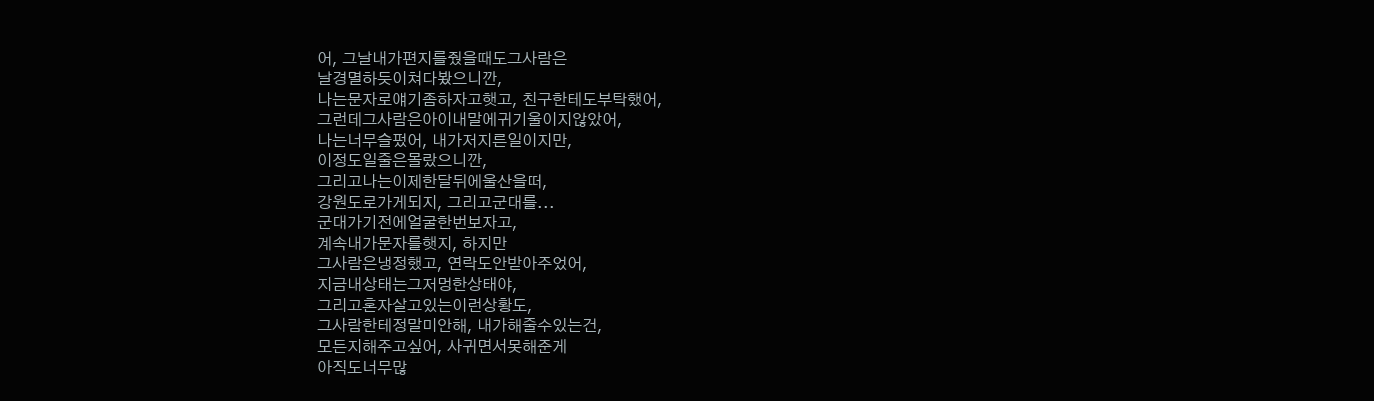어, 그날내가편지를줬을때도그사람은
날경멸하듯이쳐다봤으니깐,
나는문자로얘기좀하자고햇고, 친구한테도부탁했어,
그런데그사람은아이내말에귀기울이지않았어,
나는너무슬펐어, 내가저지른일이지만,
이정도일줄은몰랐으니깐,
그리고나는이제한달뒤에울산을떠,
강원도로가게되지, 그리고군대를...
군대가기전에얼굴한번보자고,
계속내가문자를햇지, 하지만
그사람은냉정했고, 연락도안받아주었어,
지금내상태는그저멍한상태야,
그리고혼자살고있는이런상황도,
그사람한테정말미안해, 내가해줄수있는건,
모든지해주고싶어, 사귀면서못해준게
아직도너무많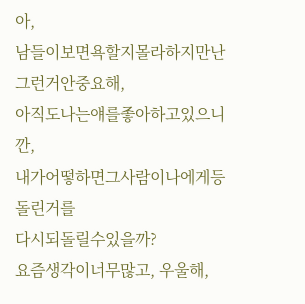아,
남들이보면욕할지몰라하지만난그런거안중요해,
아직도나는얘를좋아하고있으니깐,
내가어떻하면그사람이나에게등돌린거를
다시되돌릴수있을까?
요즘생각이너무많고, 우울해,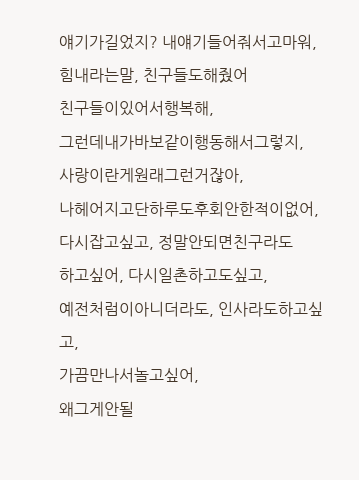얘기가길었지? 내얘기들어줘서고마워,
힘내라는말, 친구들도해줬어
친구들이있어서행복해,
그런데내가바보같이행동해서그렇지,
사랑이란게원래그런거잖아,
나헤어지고단하루도후회안한적이없어,
다시잡고싶고, 정말안되면친구라도
하고싶어, 다시일촌하고도싶고,
예전처럼이아니더라도, 인사라도하고싶고,
가끔만나서놀고싶어,
왜그게안될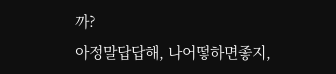까?
아정말답답해, 나어떻하면좋지,